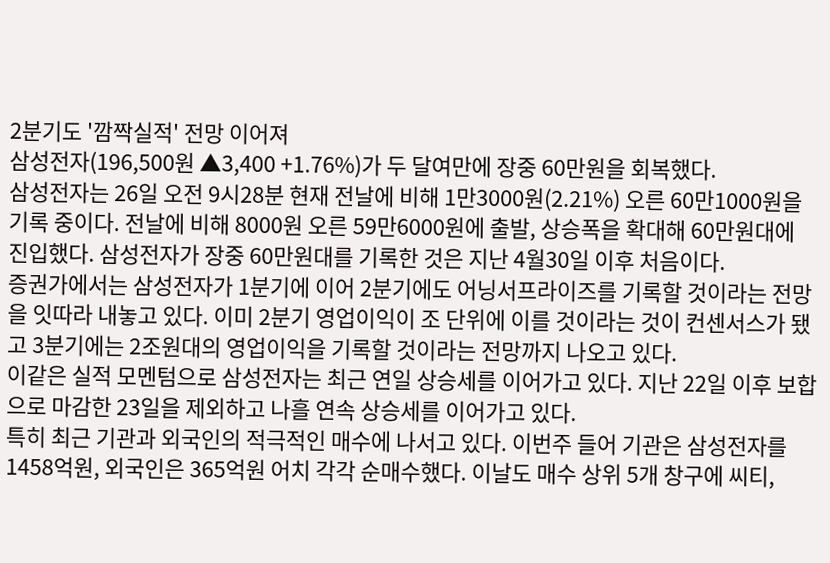2분기도 '깜짝실적' 전망 이어져
삼성전자(196,500원 ▲3,400 +1.76%)가 두 달여만에 장중 60만원을 회복했다.
삼성전자는 26일 오전 9시28분 현재 전날에 비해 1만3000원(2.21%) 오른 60만1000원을 기록 중이다. 전날에 비해 8000원 오른 59만6000원에 출발, 상승폭을 확대해 60만원대에 진입했다. 삼성전자가 장중 60만원대를 기록한 것은 지난 4월30일 이후 처음이다.
증권가에서는 삼성전자가 1분기에 이어 2분기에도 어닝서프라이즈를 기록할 것이라는 전망을 잇따라 내놓고 있다. 이미 2분기 영업이익이 조 단위에 이를 것이라는 것이 컨센서스가 됐고 3분기에는 2조원대의 영업이익을 기록할 것이라는 전망까지 나오고 있다.
이같은 실적 모멘텀으로 삼성전자는 최근 연일 상승세를 이어가고 있다. 지난 22일 이후 보합으로 마감한 23일을 제외하고 나흘 연속 상승세를 이어가고 있다.
특히 최근 기관과 외국인의 적극적인 매수에 나서고 있다. 이번주 들어 기관은 삼성전자를 1458억원, 외국인은 365억원 어치 각각 순매수했다. 이날도 매수 상위 5개 창구에 씨티,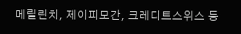메릴린치, 제이피모간, 크레디트스위스 등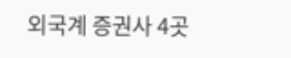외국계 증권사 4곳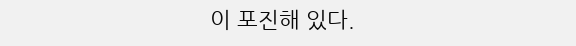이 포진해 있다.